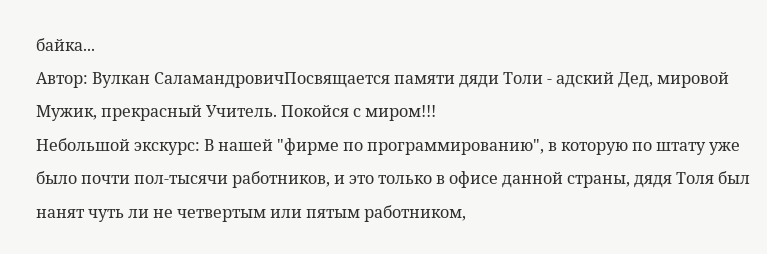байка...
Автор: Вулкан СаламандровичПосвящается памяти дяди Толи - адский Дед, мировой Мужик, прекрасный Учитель. Покойся с миром!!!
Небольшой экскурс: В нашей "фирме по программированию", в которую по штату уже было почти пол-тысячи работников, и это только в офисе данной страны, дядя Толя был нанят чуть ли не четвертым или пятым работником,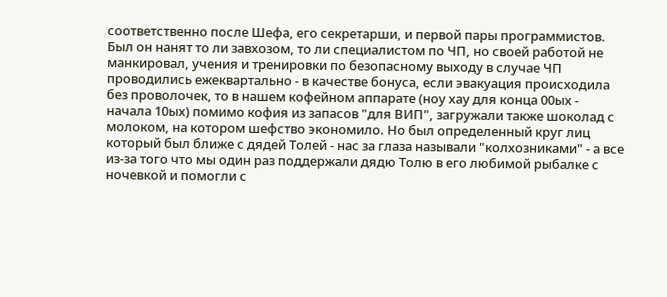соответственно после Шефа, его секретарши, и первой пары программистов. Был он нанят то ли завхозом, то ли специалистом по ЧП, но своей работой не манкировал, учения и тренировки по безопасному выходу в случае ЧП проводились ежеквартально - в качестве бонуса, если эвакуация происходила без проволочек, то в нашем кофейном аппарате (ноу хау для конца 00ых - начала 10ых) помимо кофия из запасов "для ВИП", загружали также шоколад с молоком, на котором шефство экономило. Но был определенный круг лиц который был ближе с дядей Толей - нас за глаза называли "колхозниками" - а все из-за того что мы один раз поддержали дядю Толю в его любимой рыбалке с ночевкой и помогли с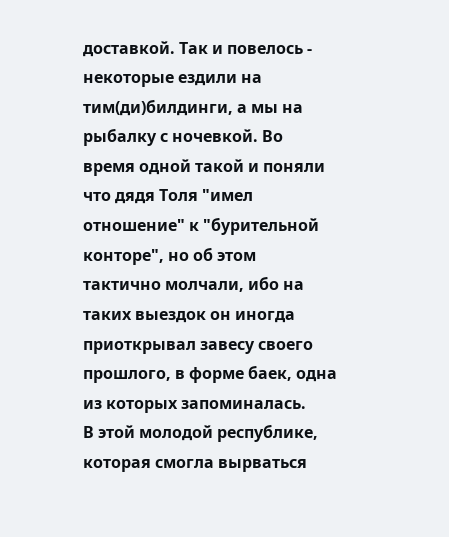доставкой. Так и повелось - некоторые ездили на тим(ди)билдинги, а мы на рыбалку с ночевкой. Во время одной такой и поняли что дядя Толя "имел отношение" к "бурительной конторе", но об этом тактично молчали, ибо на таких выездок он иногда приоткрывал завесу своего прошлого, в форме баек, одна из которых запоминалась.
В этой молодой республике, которая смогла вырваться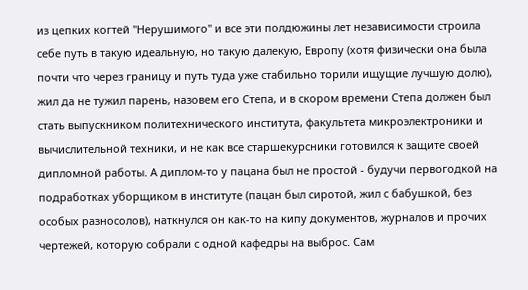из цепких когтей "Нерушимого" и все эти полдюжины лет независимости строила себе путь в такую идеальную, но такую далекую, Европу (хотя физически она была почти что через границу и путь туда уже стабильно торили ищущие лучшую долю), жил да не тужил парень, назовем его Степа, и в скором времени Степа должен был стать выпускником политехнического института, факультета микроэлектроники и вычислительной техники, и не как все старшекурсники готовился к защите своей дипломной работы. А диплом-то у пацана был не простой - будучи первогодкой на подработках уборщиком в институте (пацан был сиротой, жил с бабушкой, без особых разносолов), наткнулся он как-то на кипу документов, журналов и прочих чертежей, которую собрали с одной кафедры на выброс. Сам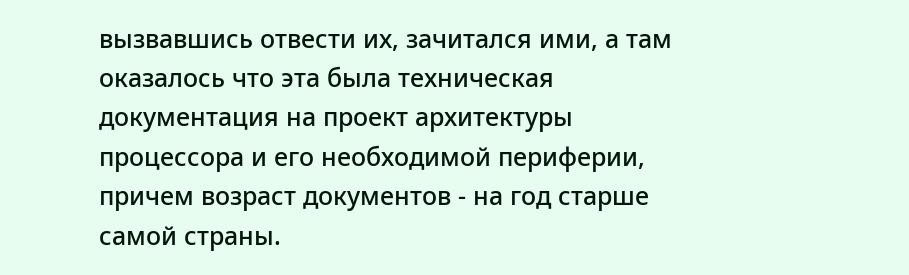вызвавшись отвести их, зачитался ими, а там оказалось что эта была техническая документация на проект архитектуры процессора и его необходимой периферии, причем возраст документов - на год старше самой страны.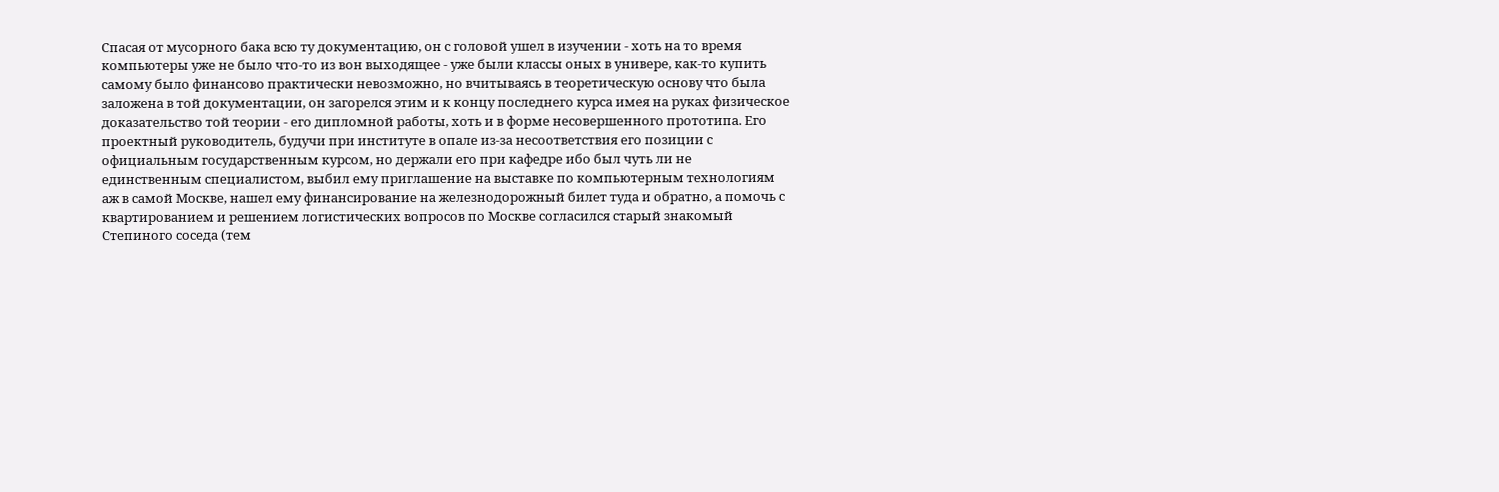Спасая от мусорного бака всю ту документацию, он с головой ушел в изучении - хоть на то время компьютеры уже не было что-то из вон выходящее - уже были классы оных в универе, как-то купить самому было финансово практически невозможно, но вчитываясь в теоретическую основу что была заложена в той документации, он загорелся этим и к концу последнего курса имея на руках физическое доказательство той теории - его дипломной работы, хоть и в форме несовершенного прототипа. Его проектный руководитель, будучи при институте в опале из-за несоответствия его позиции с официальным государственным курсом, но держали его при кафедре ибо был чуть ли не единственным специалистом, выбил ему приглашение на выставке по компьютерным технологиям аж в самой Москве, нашел ему финансирование на железнодорожный билет туда и обратно, а помочь с квартированием и решением логистических вопросов по Москве согласился старый знакомый Степиного соседа (тем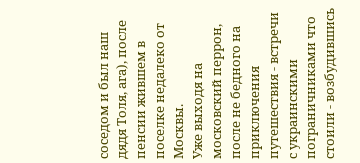соседом и был наш дядя Толя, ага), после пенсии жившем в поселке недалеко от Москвы.
Уже выходя на московский перрон, после не бедного на приключения путешествия - встречи с украинскими пограничниками что стоили - возбудившись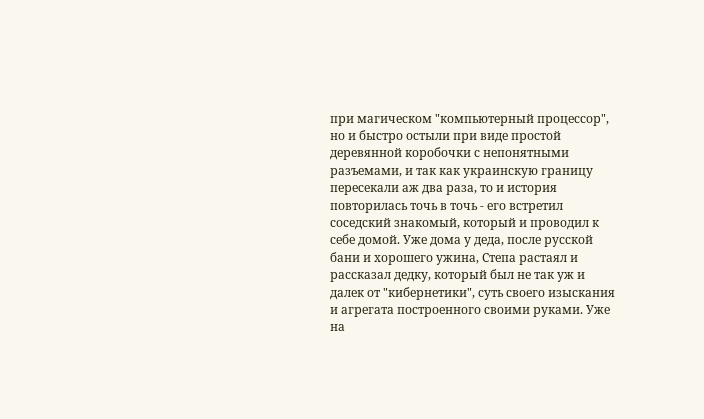при магическом "компьютерный процессор", но и быстро остыли при виде простой деревянной коробочки с непонятными разъемами, и так как украинскую границу пересекали аж два раза, то и история повторилась точь в точь - его встретил соседский знакомый, который и проводил к себе домой. Уже дома у деда, после русской бани и хорошего ужина, Степа растаял и рассказал дедку, который был не так уж и далек от "кибернетики", суть своего изыскания и агрегата построенного своими руками. Уже на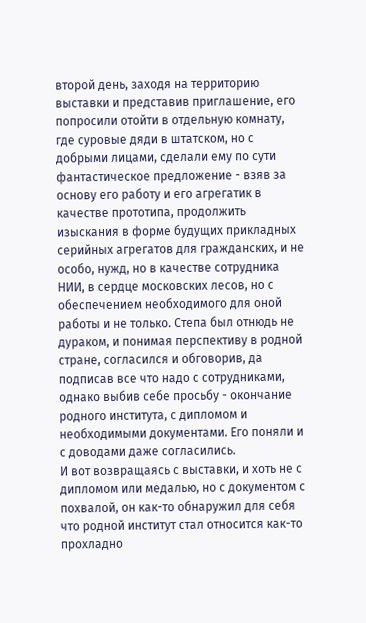второй день, заходя на территорию выставки и представив приглашение, его попросили отойти в отдельную комнату, где суровые дяди в штатском, но с добрыми лицами, сделали ему по сути фантастическое предложение - взяв за основу его работу и его агрегатик в качестве прототипа, продолжить изыскания в форме будущих прикладных серийных агрегатов для гражданских, и не особо, нужд, но в качестве сотрудника НИИ, в сердце московских лесов, но с обеспечением необходимого для оной работы и не только. Степа был отнюдь не дураком, и понимая перспективу в родной стране, согласился и обговорив, да подписав все что надо с сотрудниками, однако выбив себе просьбу - окончание родного института, с дипломом и необходимыми документами. Его поняли и с доводами даже согласились.
И вот возвращаясь с выставки, и хоть не с дипломом или медалью, но с документом с похвалой, он как-то обнаружил для себя что родной институт стал относится как-то прохладно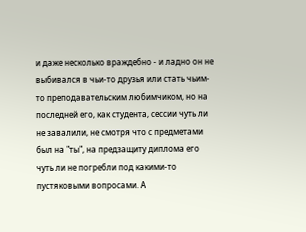и даже несколько враждебно - и ладно он не выбивался в чьи-то друзья или стать чьим-то преподавательским любимчиком, но на последней его, как студента, сессии чуть ли не завалили, не смотря что с предметами был на "ты", на предзащиту диплома его чуть ли не погребли под какими-то пустяковыми вопросами. А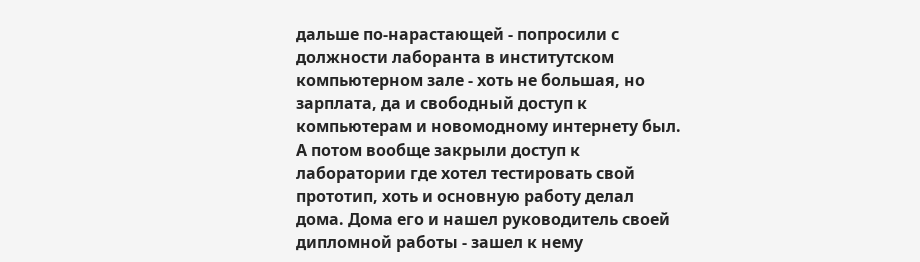дальше по-нарастающей - попросили с должности лаборанта в институтском компьютерном зале - хоть не большая, но зарплата, да и свободный доступ к компьютерам и новомодному интернету был. А потом вообще закрыли доступ к лаборатории где хотел тестировать свой прототип, хоть и основную работу делал дома. Дома его и нашел руководитель своей дипломной работы - зашел к нему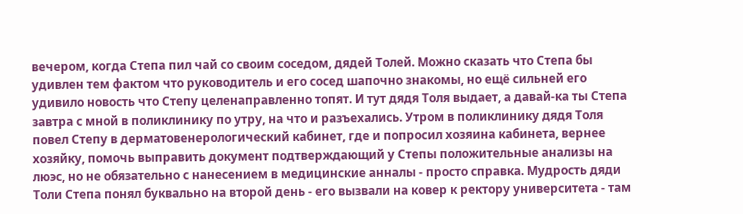вечером, когда Степа пил чай со своим соседом, дядей Толей. Можно сказать что Степа бы удивлен тем фактом что руководитель и его сосед шапочно знакомы, но ещё сильней его удивило новость что Степу целенаправленно топят. И тут дядя Толя выдает, а давай-ка ты Степа завтра с мной в поликлинику по утру, на что и разъехались. Утром в поликлинику дядя Толя повел Степу в дерматовенерологический кабинет, где и попросил хозяина кабинета, вернее хозяйку, помочь выправить документ подтверждающий у Степы положительные анализы на люэс, но не обязательно с нанесением в медицинские анналы - просто справка. Мудрость дяди Толи Степа понял буквально на второй день - его вызвали на ковер к ректору университета - там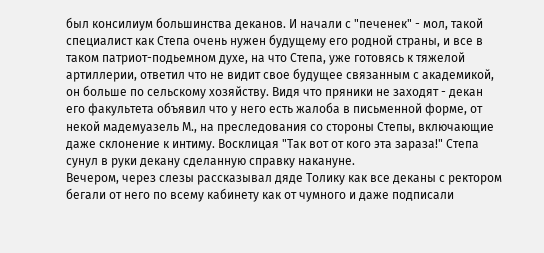был консилиум большинства деканов. И начали с "печенек" - мол, такой специалист как Степа очень нужен будущему его родной страны, и все в таком патриот-подьемном духе, на что Степа, уже готовясь к тяжелой артиллерии, ответил что не видит свое будущее связанным с академикой, он больше по сельскому хозяйству. Видя что пряники не заходят - декан его факультета объявил что у него есть жалоба в письменной форме, от некой мадемуазель М., на преследования со стороны Степы, включающие даже склонение к интиму. Восклицая "Так вот от кого эта зараза!" Степа сунул в руки декану сделанную справку накануне.
Вечером, через слезы рассказывал дяде Толику как все деканы с ректором бегали от него по всему кабинету как от чумного и даже подписали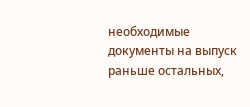необходимые документы на выпуск раньше остальных,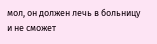мол, он должен лечь в больницу и не сможет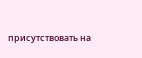присутствовать на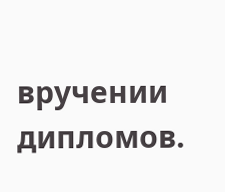вручении дипломов.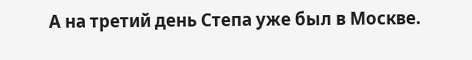А на третий день Степа уже был в Москве.